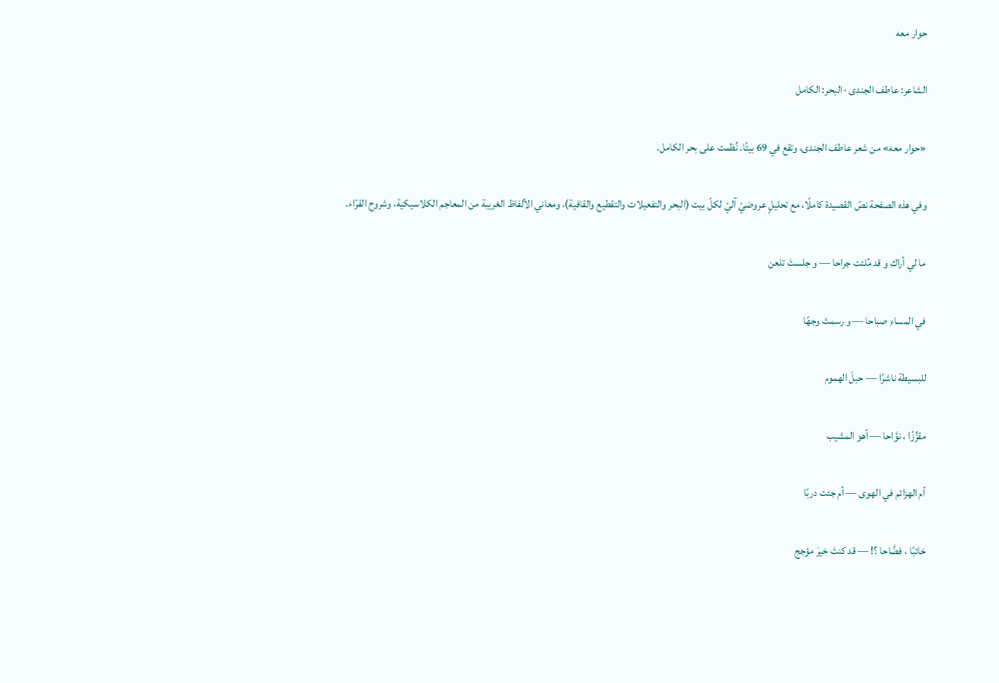حوار معه

الشاعر: عاطف الجندى · البحر: الكامل

«حوار معه» من شعر عاطف الجندى، وتقع في 69 بيتًا. نُظمت على بحر الكامل.

وفي هذه الصفحة نصّ القصيدة كاملًا، مع تحليلٍ عروضيّ آليّ لكلّ بيت (البحر والتفعيلات والتقطيع والقافية)، ومعاني الألفاظ الغريبة من المعاجم الكلاسيكية، وشروح القرّاء.

ما لي أراك و قد مُلئت جراحا — و جلستَ تلعن

في المساءِ صباحا — و رسمتَ وجهًا

للبسيطة ناشرًا — حبلَ الهموم

مقزِّزًا ، نوَّاحا — أهو المشيب

أم الهزائم في الهوى — أم جئت دربًا

خائبًا ، فضَّاحا ؟! — قد كنتَ خيرَ مؤجج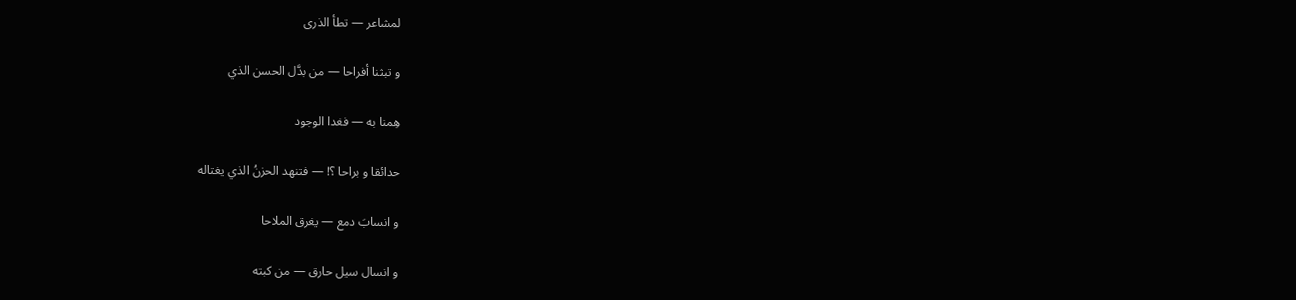لمشاعر — تطأ الذرى

و تبثنا أفراحا — من بدَّل الحسن الذي

هِمنا به — فغدا الوجود

حدائقا و براحا ؟! — فتنهد الحزنُ الذي يغتاله

و انسابَ دمع — يغرق الملاحا

و انسال سيل حارق — من كبته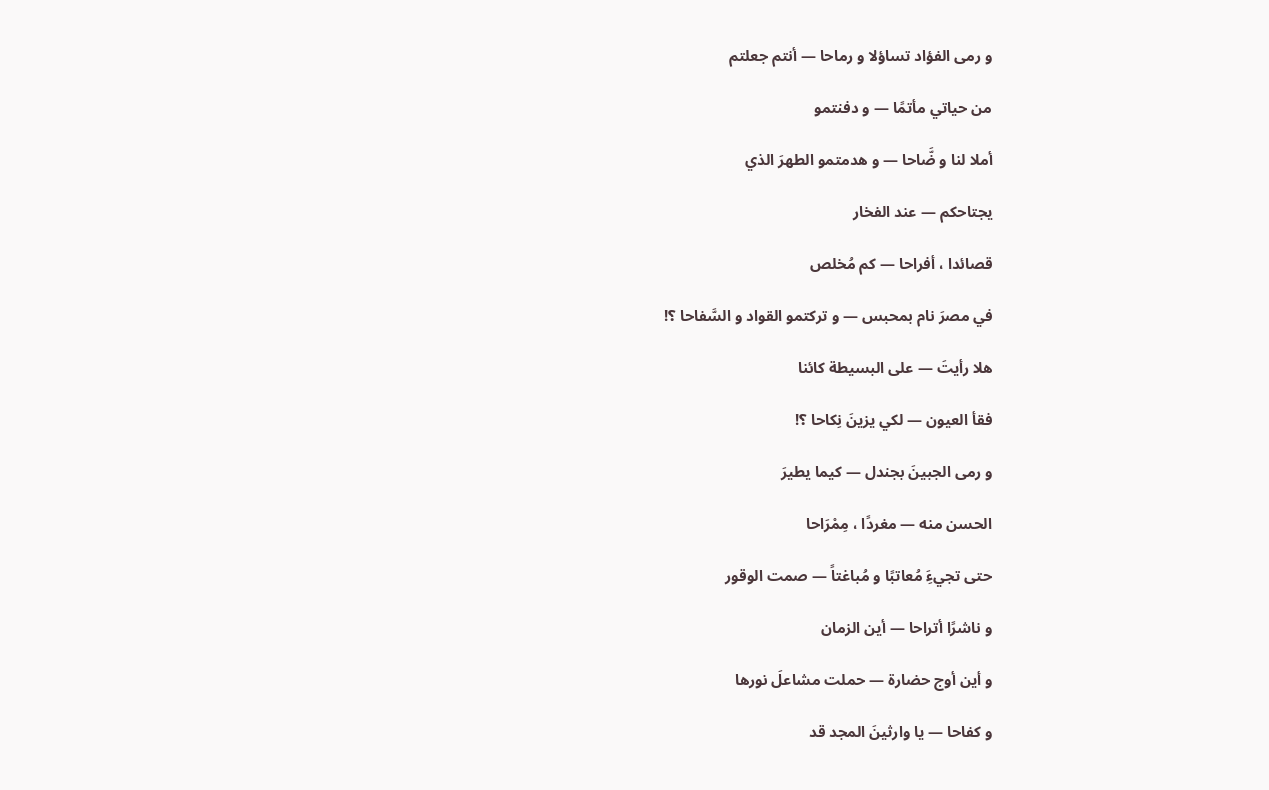و رمى الفؤاد تساؤلا و رماحا — أنتم جعلتم

من حياتي مأتمًا — و دفنتمو

أملا لنا و ضَّاحا — و هدمتمو الطهرَ الذي

يجتاحكم — عند الفخار

قصائدا ، أفراحا — كم مُخلص

في مصرَ نام بمحبس — و تركتمو القواد و السَّفاحا ؟!

هلا رأيتَ — على البسيطة كائنا

فقأ العيون — لكي يزينَ نِكاحا ؟!

و رمى الجبينَ بجندل — كيما يطيرَ

الحسن منه — مغردًا ، مِمْرَاحا

حتى تجيءَِ مُعاتبًا و مُباغتاً — صمت الوقور

و ناشرًا أتراحا — أين الزمان

و أين أوج حضارة — حملت مشاعلَ نورها

و كفاحا — يا وارثينَ المجد قد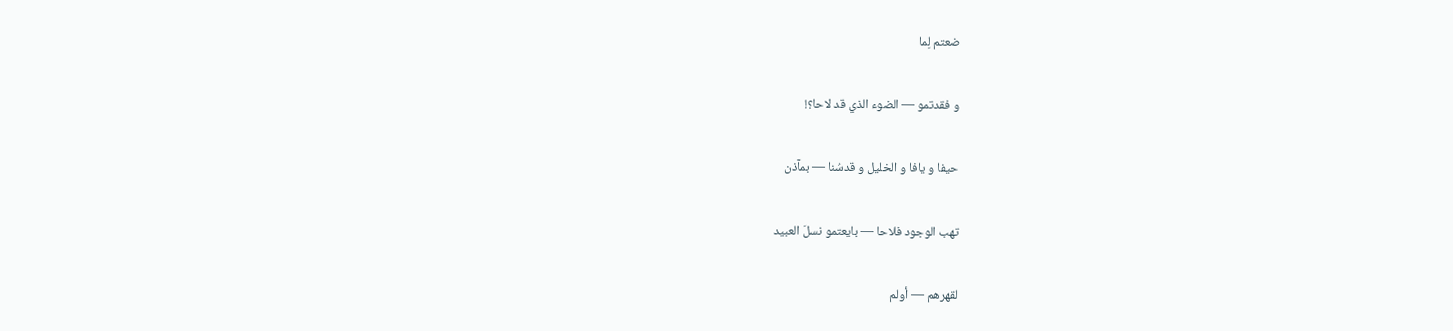ضعتم لِما

و فقدتمو — الضوء الذي قد لاحا؟!

حيفا و يافا و الخليل و قدسُنا — بمآذن

تهب الوجود فلاحا — بايعتمو نسلَ العبيد

لقهرهم — أولم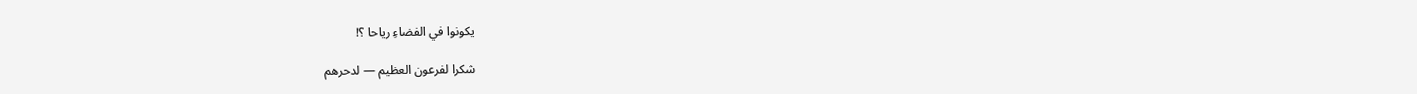يكونوا في الفضاءِ رياحا ؟!

شكرا لفرعون العظيم — لدحرهم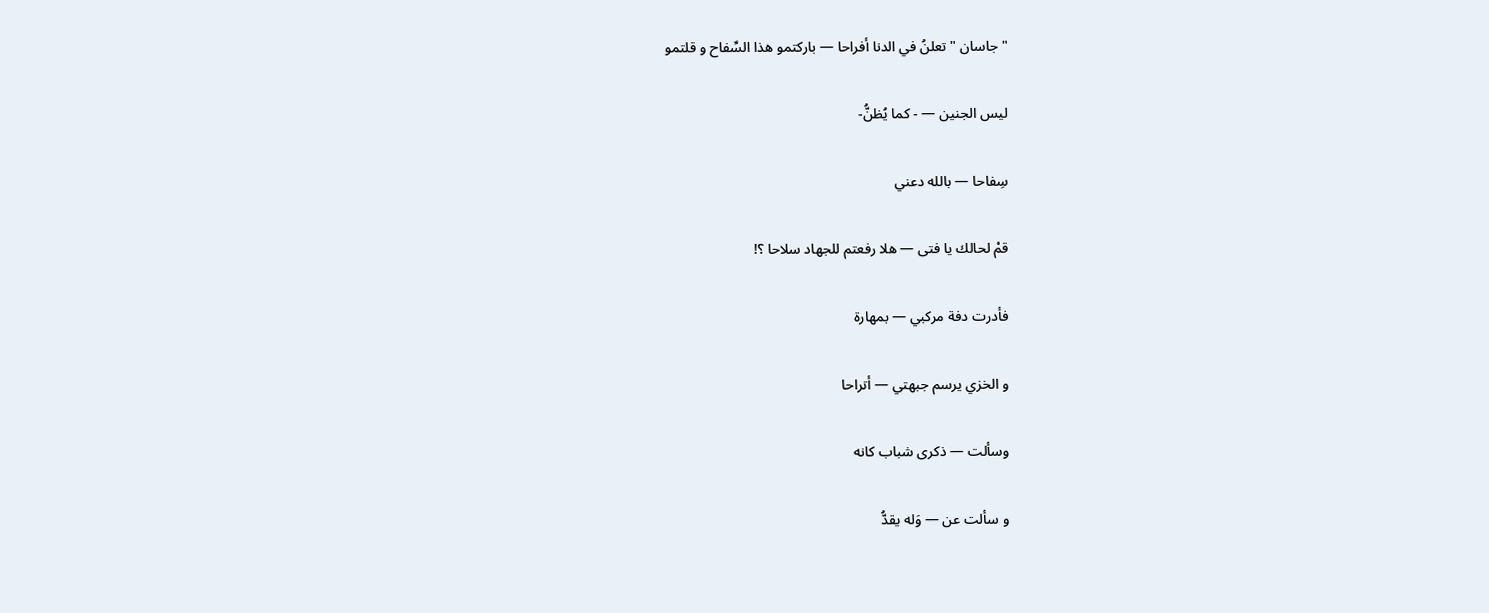" جاسان " تعلنُ في الدنا أفراحا — باركتمو هذا السِّفاح و قلتمو

ليس الجنين — - كما يُظنُّ-

سِفاحا — بالله دعني

قمْ لحالك يا فتى — هلا رفعتم للجهاد سلاحا ؟!

فأدرت دفة مركبي — بمهارة

و الخزي يرسم جبهتي — أتراحا

وسألت — ذكرى شباب كانه

و سألت عن — وَله يقدُّ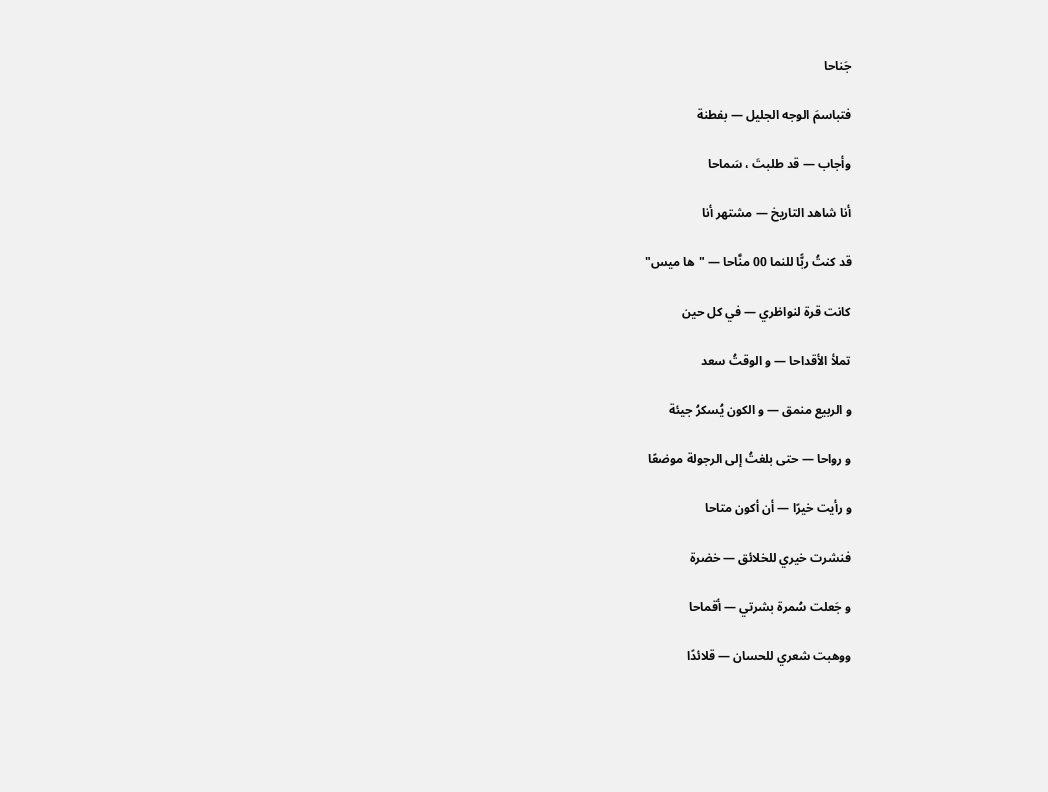جَناحا

فتباسمَ الوجه الجليل — بفطنة

وأجاب — قد طلبتَ ، سَماحا

أنا شاهد التاريخ — مشتهر أنا

قد كنتُ ربًّا للنما 00 منَّاحا — "ها ميس"

كانت قرة لنواظري — في كل حين

تملأ الأقداحا — و الوقتُ سعد

و الربيع منمق — و الكون يُسكرُ جيئة

و رواحا — حتى بلغتُ إلى الرجولة موضعًا

و رأيت خيرًا — أن أكون متاحا

فنشرت خيري للخلائق — خضرة

و جَعلت سُمرة بشرتي — أقماحا

ووهبت شعري للحسان — قلائدًا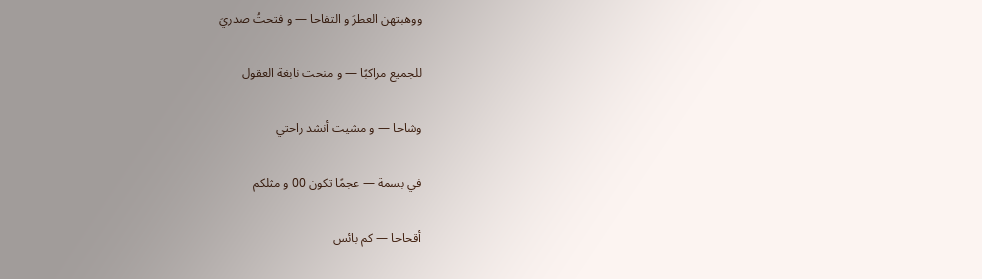ووهبتهن العطرَ و التفاحا — و فتحتُ صدريَ

للجميع مراكبًا — و منحت نابغة العقول

وشاحا — و مشيت أنشد راحتي

في بسمة — عجمًا تكون 00 و مثلكم

أقحاحا — كم بائس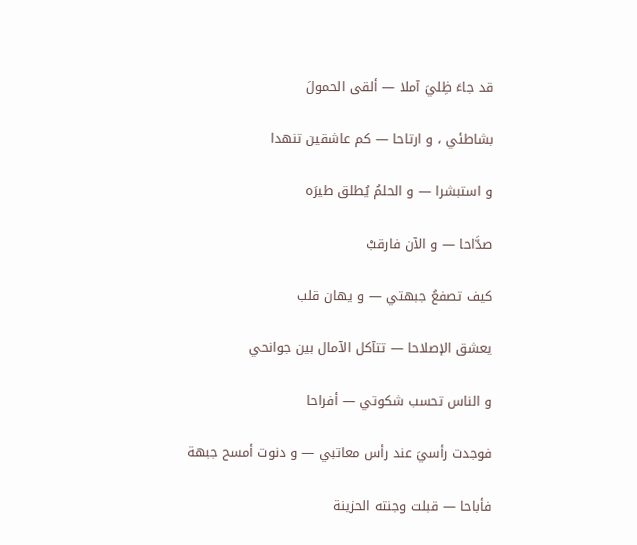قد جاءَ ظِليَ آملا — ألقى الحمولَ

بشاطئي ، و ارتاحا — كم عاشقين تنهدا

و استبشرا — و الحلمُ يُطلق طيرَه

صدَّاحا — و الآن فارقبْ

كيف تصفعُ جبهتي — و يهان قلب

يعشق الإصلاحا — تتآكل الآمال بين جوانحي

و الناس تحسب شكوتي — أفراحا

فوجدت رأسيَ عند رأس معاتبي — و دنوت أمسح جبهة

فأباحا — قبلت وجنته الحزينة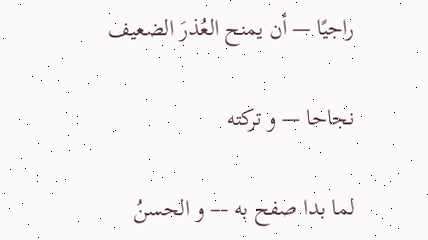راجيًا — أن يمنح العُذرَ الضعيف

نجاحا — و تركته

لما بدا صفح به — و الحسنُ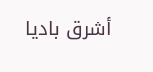أشرق باديا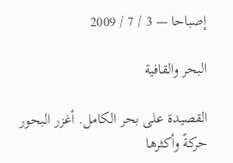إصباحا — 3 / 7 / 2009

البحر والقافية

القصيدة على بحر الكامل. أغزر البحور حركةً وأكثرها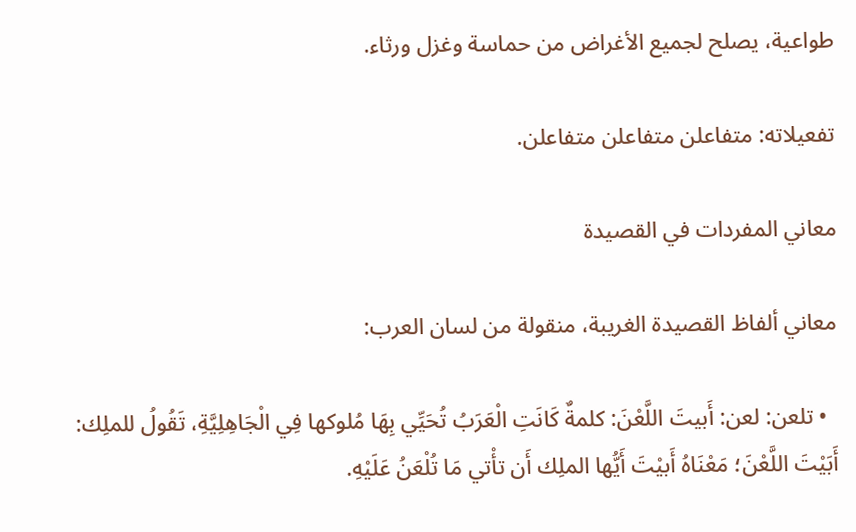طواعية، يصلح لجميع الأغراض من حماسة وغزل ورثاء.

تفعيلاته: متفاعلن متفاعلن متفاعلن.

معاني المفردات في القصيدة

معاني ألفاظ القصيدة الغريبة، منقولة من لسان العرب:

  • تلعن: لعن: أَبيتَ اللَّعْنَ: كلمةٌ كَانَتِ الْعَرَبُ تُحَيِّي بِهَا مُلوكها فِي الْجَاهِلِيَّةِ، تَقُولُ للملِك: أَبَيْتَ اللَّعْنَ؛ مَعْنَاهُ أَبيْتَ أَيُّها الملِك أَن تأْتي مَا تُلْعَنُ عَلَيْهِ.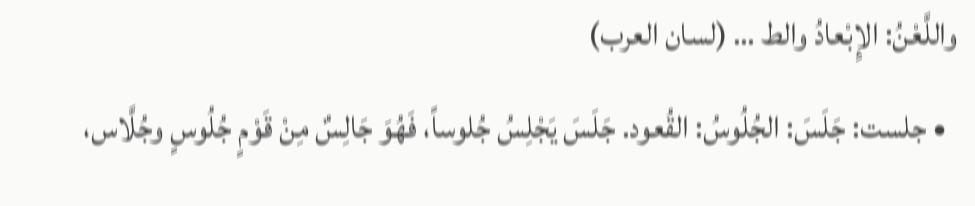واللَّعْنُ: الإِبْعادُ والط … (لسان العرب)
  • جلست: جَلَسَ: الجُلُوسُ: القُعود. جَلَسَ يَجْلِسُ جُلوساً، فَهُوَ جَالِسٌ مِنْ قَوْمٍ جُلُوسٍ وجُلَّاس،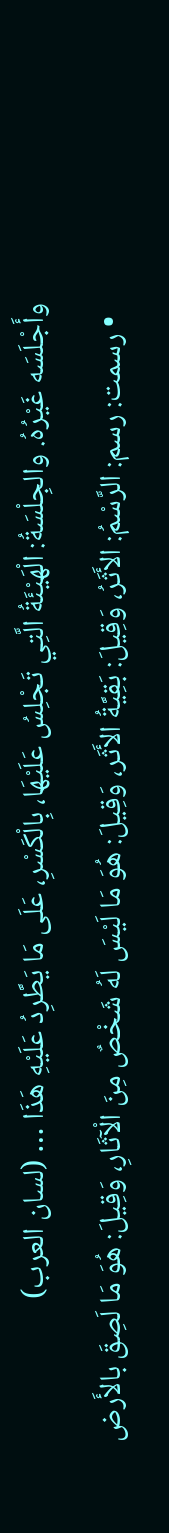وأَجْلَسَه غَيْرُهُ. والجِلْسَةُ: الْهَيْئَةُ الَّتِي تَجْلِسُ عَلَيْهَا، بِالْكَسْرِ، عَلَى مَا يَطَّرِدُ عَلَيْهِ هَذَا … (لسان العرب)
  • رسمت: رسم: الرَّسْمُ: الأَثَرُ، وَقِيلَ: بَقِيَّةُ الأَثَر، وَقِيلَ: هُوَ مَا لَيْسَ لَهُ شَخْصٌ مِنَ الْآثَارِ، وَقِيلَ: هُوَ مَا لَصِقَ بالأَرض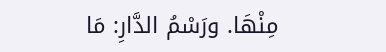مِنْهَا. ورَسْمُ الدَّارِ: مَا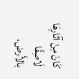كَانَ مِنْ آثَارِهَا لَاصِقًا بالأَرض،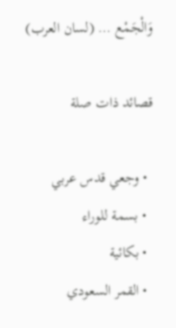وَالْجَمْع … (لسان العرب)

قصائد ذات صلة

  • وجعي قدس عربي
  • بسمة للوراء
  • بكائية
  • القمر السعودي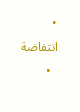• انتفاضة
  •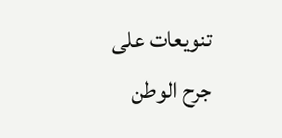تنويعات على جرح الوطن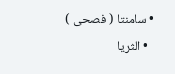• سامنتا ( فصحى )
  • الثريا